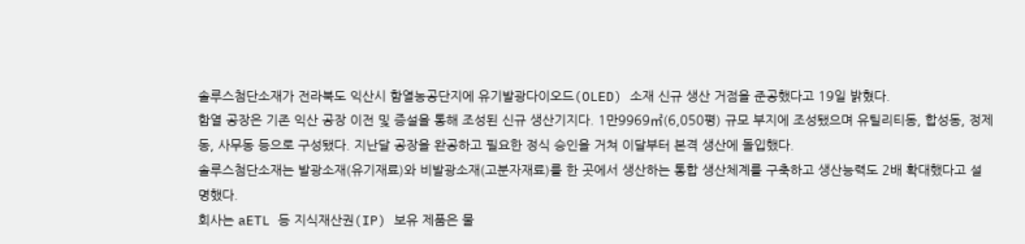솔루스첨단소재가 전라북도 익산시 함열농공단지에 유기발광다이오드(OLED) 소재 신규 생산 거점을 준공했다고 19일 밝혔다.
함열 공장은 기존 익산 공장 이전 및 증설을 통해 조성된 신규 생산기지다. 1만9969㎡(6,050평) 규모 부지에 조성됐으며 유틸리티동, 합성동, 정제동, 사무동 등으로 구성됐다. 지난달 공장을 완공하고 필요한 정식 승인을 거쳐 이달부터 본격 생산에 돌입했다.
솔루스첨단소재는 발광소재(유기재료)와 비발광소재(고분자재료)를 한 곳에서 생산하는 통합 생산체계를 구축하고 생산능력도 2배 확대했다고 설명했다.
회사는 aETL 등 지식재산권(IP) 보유 제품은 물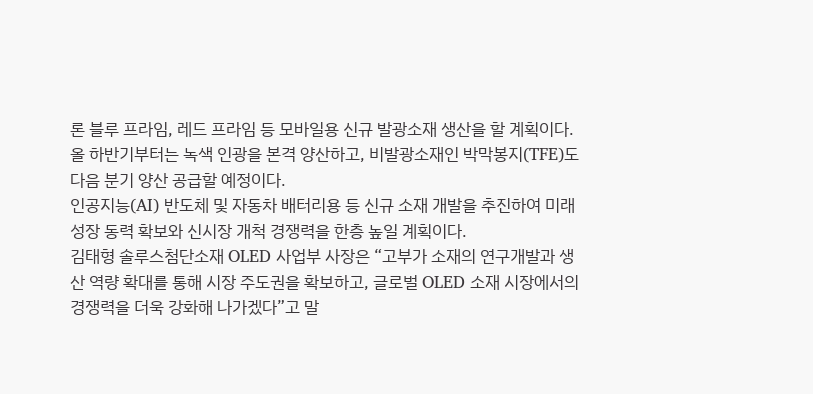론 블루 프라임, 레드 프라임 등 모바일용 신규 발광소재 생산을 할 계획이다. 올 하반기부터는 녹색 인광을 본격 양산하고, 비발광소재인 박막봉지(TFE)도 다음 분기 양산 공급할 예정이다.
인공지능(AI) 반도체 및 자동차 배터리용 등 신규 소재 개발을 추진하여 미래 성장 동력 확보와 신시장 개척 경쟁력을 한층 높일 계획이다.
김태형 솔루스첨단소재 OLED 사업부 사장은 “고부가 소재의 연구개발과 생산 역량 확대를 통해 시장 주도권을 확보하고, 글로벌 OLED 소재 시장에서의 경쟁력을 더욱 강화해 나가겠다”고 말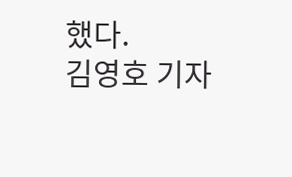했다.
김영호 기자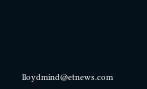lloydmind@etnews.com